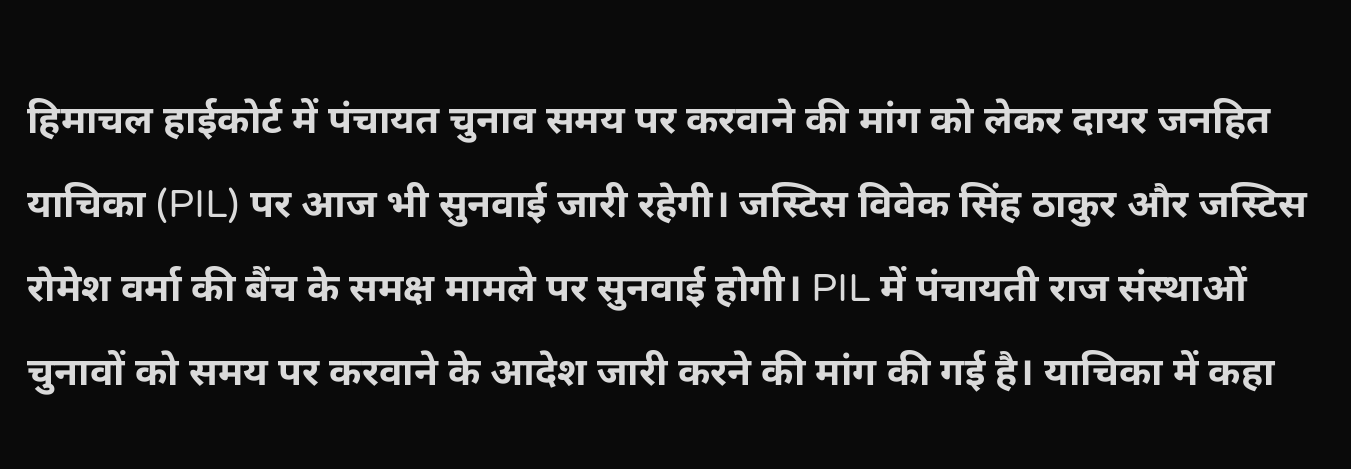हिमाचल हाईकोर्ट में पंचायत चुनाव समय पर करवाने की मांग को लेकर दायर जनहित याचिका (PIL) पर आज भी सुनवाई जारी रहेगी। जस्टिस विवेक सिंह ठाकुर और जस्टिस रोमेश वर्मा की बैंच के समक्ष मामले पर सुनवाई होगी। PIL में पंचायती राज संस्थाओं चुनावों को समय पर करवाने के आदेश जारी करने की मांग की गई है। याचिका में कहा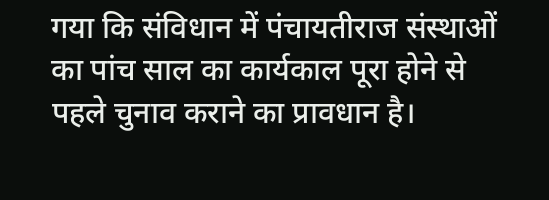गया कि संविधान में पंचायतीराज संस्थाओं का पांच साल का कार्यकाल पूरा होने से पहले चुनाव कराने का प्रावधान है।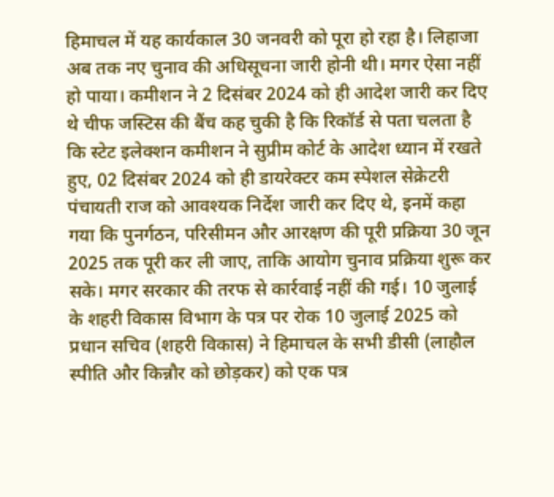हिमाचल में यह कार्यकाल 30 जनवरी को पूरा हो रहा है। लिहाजा अब तक नए चुनाव की अधिसूचना जारी होनी थी। मगर ऐसा नहीं हो पाया। कमीशन ने 2 दिसंबर 2024 को ही आदेश जारी कर दिए थे चीफ जस्टिस की बैंच कह चुकी है कि रिकॉर्ड से पता चलता है कि स्टेट इलेक्शन कमीशन ने सुप्रीम कोर्ट के आदेश ध्यान में रखते हुए, 02 दिसंबर 2024 को ही डायरेक्टर कम स्पेशल सेक्रेटरी पंचायती राज को आवश्यक निर्देश जारी कर दिए थे, इनमें कहा गया कि पुनर्गठन, परिसीमन और आरक्षण की पूरी प्रक्रिया 30 जून 2025 तक पूरी कर ली जाए, ताकि आयोग चुनाव प्रक्रिया शुरू कर सके। मगर सरकार की तरफ से कार्रवाई नहीं की गई। 10 जुलाई के शहरी विकास विभाग के पत्र पर रोक 10 जुलाई 2025 को प्रधान सचिव (शहरी विकास) ने हिमाचल के सभी डीसी (लाहौल स्पीति और किन्नौर को छोड़कर) को एक पत्र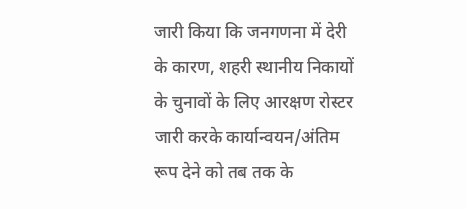जारी किया कि जनगणना में देरी के कारण, शहरी स्थानीय निकायों के चुनावों के लिए आरक्षण रोस्टर जारी करके कार्यान्वयन/अंतिम रूप देने को तब तक के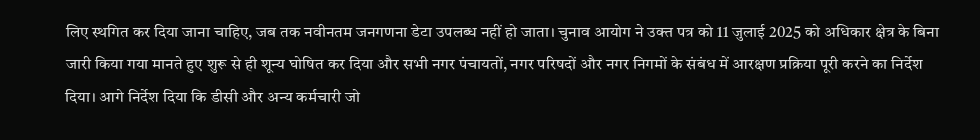लिए स्थगित कर दिया जाना चाहिए, जब तक नवीनतम जनगणना डेटा उपलब्ध नहीं हो जाता। चुनाव आयोग ने उक्त पत्र को 11 जुलाई 2025 को अधिकार क्षेत्र के बिना जारी किया गया मानते हुए शुरू से ही शून्य घोषित कर दिया और सभी नगर पंचायतों, नगर परिषदों और नगर निगमों के संबंध में आरक्षण प्रक्रिया पूरी करने का निर्देश दिया। आगे निर्देश दिया कि डीसी और अन्य कर्मचारी जो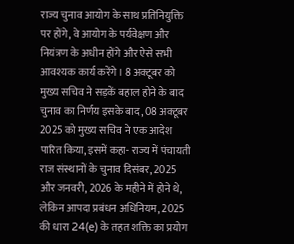राज्य चुनाव आयोग के साथ प्रतिनियुक्ति पर होंगे, वे आयोग के पर्यवेक्षण और नियंत्रण के अधीन होंगे और ऐसे सभी आवश्यक कार्य करेंगे। 8 अक्टूबर को मुख्य सचिव ने सड़कें बहाल होने के बाद चुनाव का निर्णय इसके बाद, 08 अक्टूबर 2025 को मुख्य सचिव ने एक आदेश पारित किया, इसमें कहा- राज्य में पंचायती राज संस्थानों के चुनाव दिसंबर, 2025 और जनवरी, 2026 के महीने में होने थे, लेकिन आपदा प्रबंधन अधिनियम, 2025 की धारा 24(e) के तहत शक्ति का प्रयोग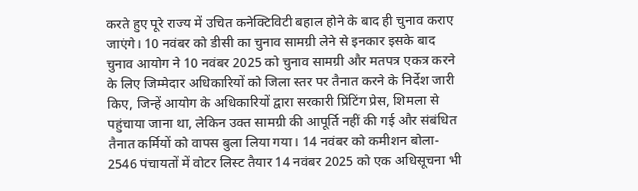करते हुए पूरे राज्य में उचित कनेक्टिविटी बहाल होने के बाद ही चुनाव कराए जाएंगे। 10 नवंबर को डीसी का चुनाव सामग्री लेने से इनकार इसके बाद चुनाव आयोग ने 10 नवंबर 2025 को चुनाव सामग्री और मतपत्र एकत्र करने के लिए जिम्मेदार अधिकारियों को जिला स्तर पर तैनात करने के निर्देश जारी किए, जिन्हें आयोग के अधिकारियों द्वारा सरकारी प्रिंटिंग प्रेस, शिमला से पहुंचाया जाना था, लेकिन उक्त सामग्री की आपूर्ति नहीं की गई और संबंधित तैनात कर्मियों को वापस बुला लिया गया। 14 नवंबर को कमीशन बोला- 2546 पंचायतों में वोटर लिस्ट तैयार 14 नवंबर 2025 को एक अधिसूचना भी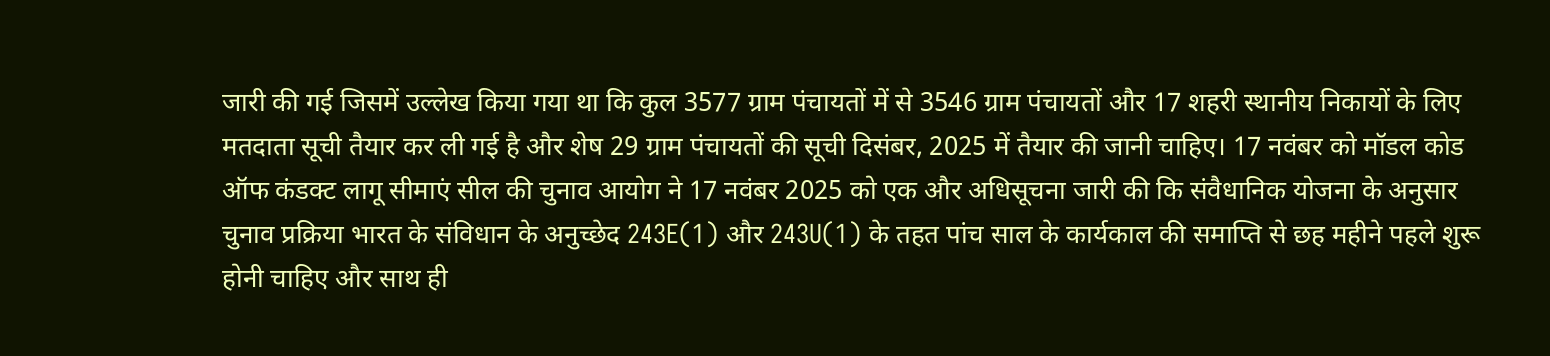जारी की गई जिसमें उल्लेख किया गया था कि कुल 3577 ग्राम पंचायतों में से 3546 ग्राम पंचायतों और 17 शहरी स्थानीय निकायों के लिए मतदाता सूची तैयार कर ली गई है और शेष 29 ग्राम पंचायतों की सूची दिसंबर, 2025 में तैयार की जानी चाहिए। 17 नवंबर को मॉडल कोड ऑफ कंडक्ट लागू सीमाएं सील की चुनाव आयोग ने 17 नवंबर 2025 को एक और अधिसूचना जारी की कि संवैधानिक योजना के अनुसार चुनाव प्रक्रिया भारत के संविधान के अनुच्छेद 243E(1) और 243U(1) के तहत पांच साल के कार्यकाल की समाप्ति से छह महीने पहले शुरू होनी चाहिए और साथ ही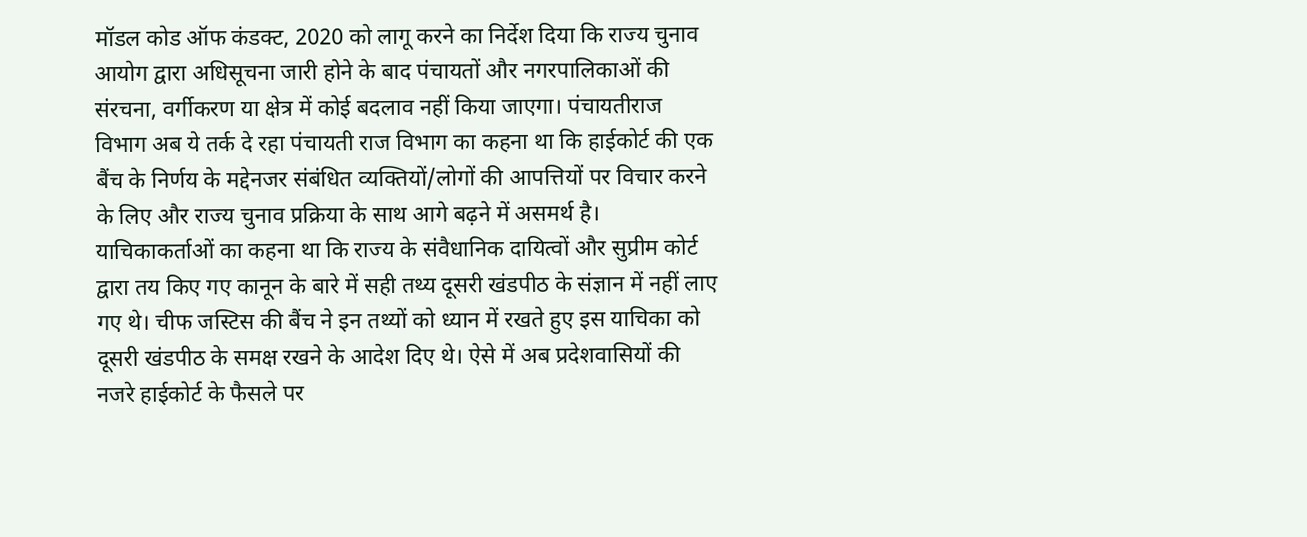मॉडल कोड ऑफ कंडक्ट, 2020 को लागू करने का निर्देश दिया कि राज्य चुनाव आयोग द्वारा अधिसूचना जारी होने के बाद पंचायतों और नगरपालिकाओं की संरचना, वर्गीकरण या क्षेत्र में कोई बदलाव नहीं किया जाएगा। पंचायतीराज विभाग अब ये तर्क दे रहा पंचायती राज विभाग का कहना था कि हाईकोर्ट की एक बैंच के निर्णय के मद्देनजर संबंधित व्यक्तियों/लोगों की आपत्तियों पर विचार करने के लिए और राज्य चुनाव प्रक्रिया के साथ आगे बढ़ने में असमर्थ है। याचिकाकर्ताओं का कहना था कि राज्य के संवैधानिक दायित्वों और सुप्रीम कोर्ट द्वारा तय किए गए कानून के बारे में सही तथ्य दूसरी खंडपीठ के संज्ञान में नहीं लाए गए थे। चीफ जस्टिस की बैंच ने इन तथ्यों को ध्यान में रखते हुए इस याचिका को दूसरी खंडपीठ के समक्ष रखने के आदेश दिए थे। ऐसे में अब प्रदेशवासियों की नजरे हाईकोर्ट के फैसले पर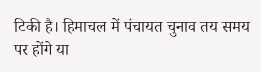टिकी है। हिमाचल में पंचायत चुनाव तय समय पर होंगे या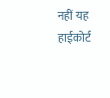नहीं यह हाईकोर्ट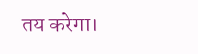तय करेगा।